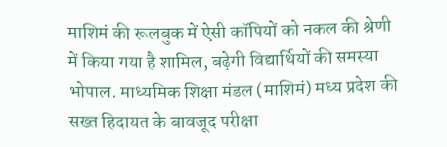माशिमं की रूलबुक में ऐसी कॉपियों को नकल की श्रेणी में किया गया है शामिल, बढ़ेगी विद्यार्थियों की समस्या
भोपाल. माध्यमिक शिक्षा मंडल (माशिमं) मध्य प्रदेश की सख्त हिदायत के बावजूद परीक्षा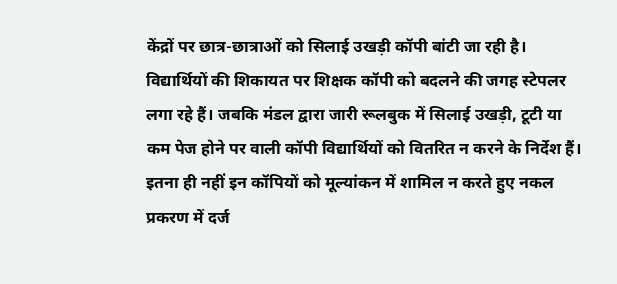केंद्रों पर छात्र-छात्राओं को सिलाई उखड़ी कॉपी बांटी जा रही है। विद्यार्थियों की शिकायत पर शिक्षक कॉपी को बदलने की जगह स्टेपलर लगा रहे हैं। जबकि मंडल द्वारा जारी रूलबुक में सिलाई उखड़ी, टूटी या कम पेज होने पर वाली कॉपी विद्यार्थियों को वितरित न करने के निर्देश हैं। इतना ही नहीं इन कॉपियों को मूल्यांकन में शामिल न करते हुए नकल प्रकरण में दर्ज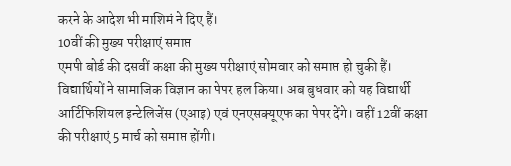करने के आदेश भी माशिमं ने दिए हैं।
10वीं की मुख्य परीक्षाएं समाप्त
एमपी बोर्ड की दसवीं कक्षा की मुख्य परीक्षाएं सोमवार को समाप्त हो चुकी हैं। विद्यार्थियों ने सामाजिक विज्ञान का पेपर हल किया। अब बुधवार को यह विद्यार्थी आर्टिफिशियल इन्टेलिजेंस (एआइ) एवं एनएसक्यूएफ का पेपर देंगे। वहीं 12वीं कक्षा की परीक्षाएं 5 मार्च को समाप्त होंगी।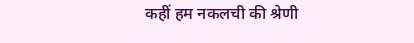कहीं हम नकलची की श्रेणी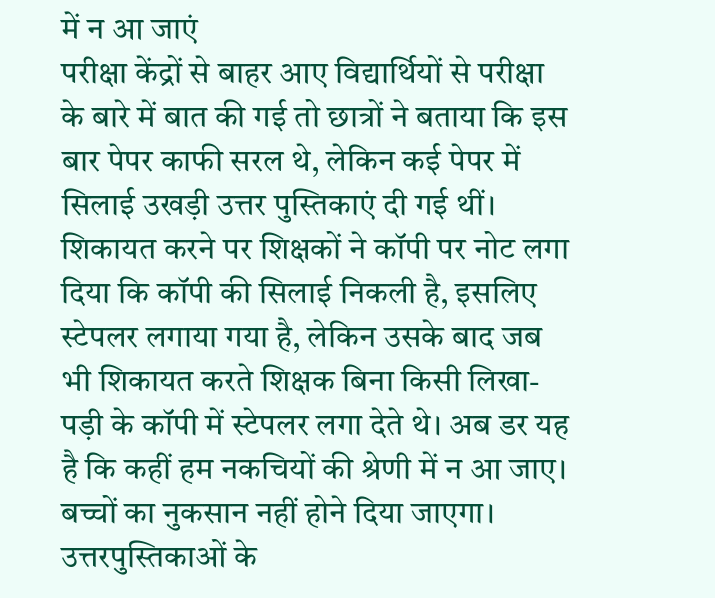में न आ जाएं
परीक्षा केंद्रों से बाहर आए विद्यार्थियों से परीक्षा के बारे में बात की गई तो छात्रों ने बताया कि इस बार पेपर काफी सरल थे, लेकिन कई पेपर में सिलाई उखड़ी उत्तर पुस्तिकाएं दी गई थीं। शिकायत करने पर शिक्षकों ने कॉपी पर नोट लगा दिया कि कॉपी की सिलाई निकली है, इसलिए स्टेपलर लगाया गया है, लेकिन उसके बाद जब भी शिकायत करते शिक्षक बिना किसी लिखा-पड़ी के कॉपी में स्टेपलर लगा देते थे। अब डर यह है कि कहीं हम नकचियों की श्रेणी में न आ जाए।
बच्चों का नुकसान नहीं होने दिया जाएगा। उत्तरपुस्तिकाओं के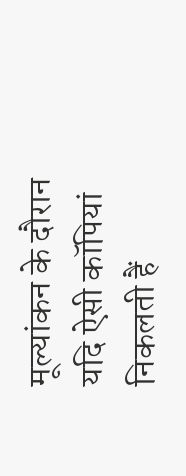मूल्यांकन के दौरान यदि ऐसी कॉपियां निकलती हैं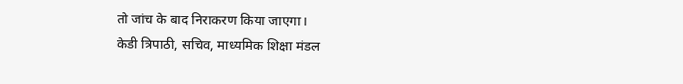तो जांच के बाद निराकरण किया जाएगा।
केडी त्रिपाठी, सचिव, माध्यमिक शिक्षा मंडल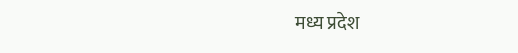मध्य प्रदेश